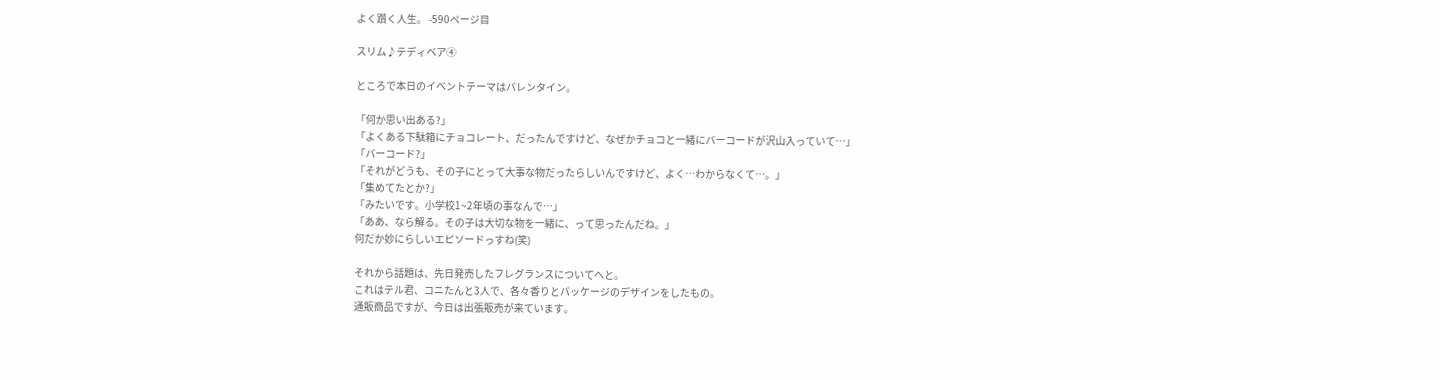よく躓く人生。 -590ページ目

スリム♪テディベア④

ところで本日のイベントテーマはバレンタイン。

「何か思い出ある?」
「よくある下駄箱にチョコレート、だったんですけど、なぜかチョコと一緒にバーコードが沢山入っていて…」
「バーコード?」
「それがどうも、その子にとって大事な物だったらしいんですけど、よく…わからなくて…。」
「集めてたとか?」
「みたいです。小学校1~2年頃の事なんで…」
「ああ、なら解る。その子は大切な物を一緒に、って思ったんだね。」
何だか妙にらしいエピソードっすね(笑)

それから話題は、先日発売したフレグランスについてへと。
これはテル君、コニたんと3人で、各々香りとパッケージのデザインをしたもの。
通販商品ですが、今日は出張販売が来ています。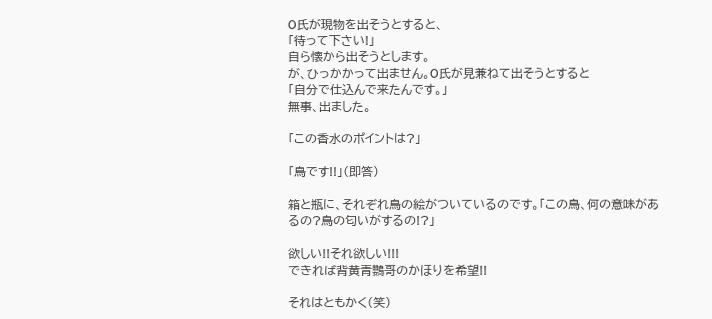O氏が現物を出そうとすると、
「待って下さい!」
自ら懐から出そうとします。
が、ひっかかって出ません。O氏が見兼ねて出そうとすると
「自分で仕込んで来たんです。」
無事、出ました。

「この香水のポイントは?」

「鳥です!!」(即答)

箱と瓶に、それぞれ鳥の絵がついているのです。「この鳥、何の意味があるの?鳥の匂いがするの!?」

欲しい!!それ欲しい!!!
できれば背黄青鸚哥のかほりを希望!!

それはともかく(笑)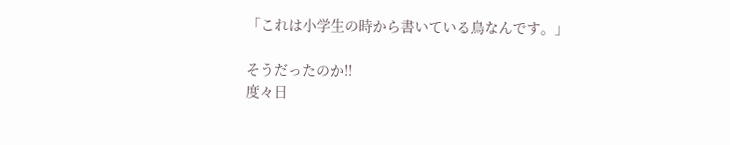「これは小学生の時から書いている鳥なんです。」

そうだったのか!!
度々日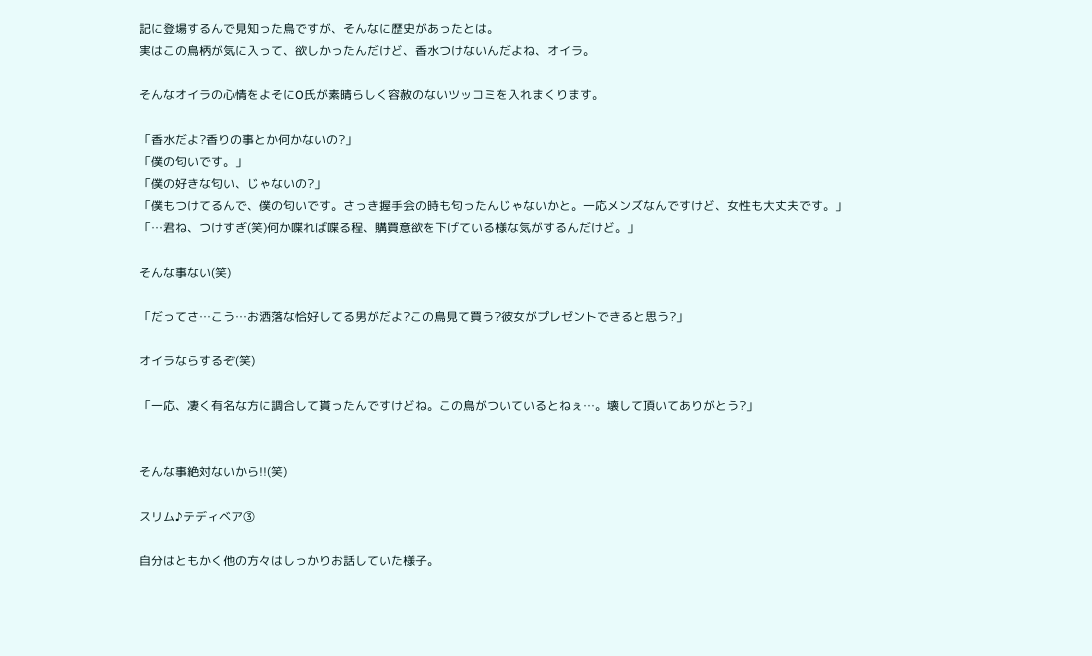記に登場するんで見知った鳥ですが、そんなに歴史があったとは。
実はこの鳥柄が気に入って、欲しかったんだけど、香水つけないんだよね、オイラ。

そんなオイラの心情をよそにO氏が素晴らしく容赦のないツッコミを入れまくります。

「香水だよ?香りの事とか何かないの?」
「僕の匂いです。」
「僕の好きな匂い、じゃないの?」
「僕もつけてるんで、僕の匂いです。さっき握手会の時も匂ったんじゃないかと。一応メンズなんですけど、女性も大丈夫です。」
「…君ね、つけすぎ(笑)何か喋れば喋る程、購買意欲を下げている様な気がするんだけど。」

そんな事ない(笑)

「だってさ…こう…お洒落な恰好してる男がだよ?この鳥見て買う?彼女がプレゼントできると思う?」

オイラならするぞ(笑)

「一応、凄く有名な方に調合して貰ったんですけどね。この鳥がついているとねぇ…。壊して頂いてありがとう?」


そんな事絶対ないから!!(笑)

スリム♪テディベア③

自分はともかく他の方々はしっかりお話していた様子。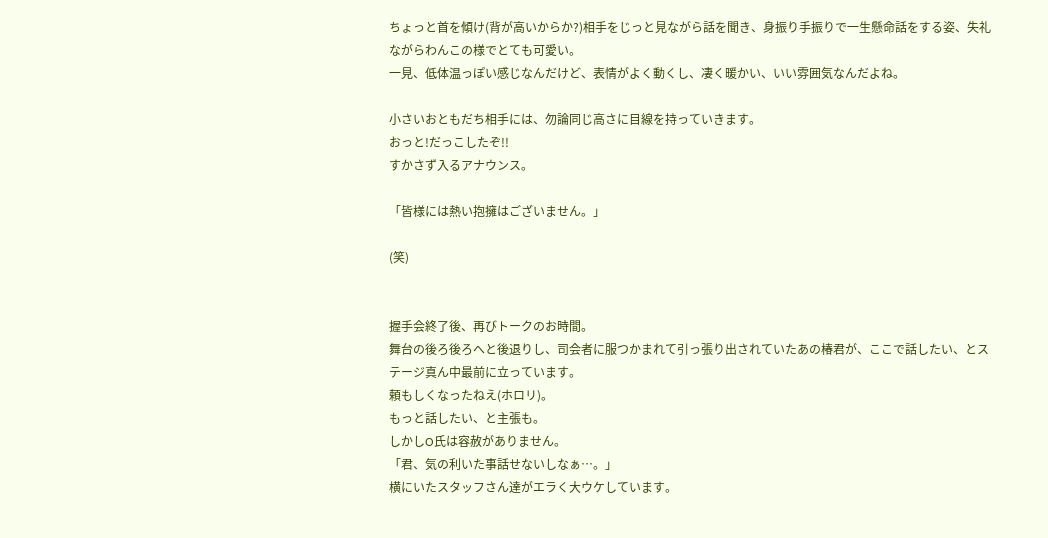ちょっと首を傾け(背が高いからか?)相手をじっと見ながら話を聞き、身振り手振りで一生懸命話をする姿、失礼ながらわんこの様でとても可愛い。
一見、低体温っぽい感じなんだけど、表情がよく動くし、凄く暖かい、いい雰囲気なんだよね。

小さいおともだち相手には、勿論同じ高さに目線を持っていきます。
おっと!だっこしたぞ!!
すかさず入るアナウンス。

「皆様には熱い抱擁はございません。」

(笑)


握手会終了後、再びトークのお時間。
舞台の後ろ後ろへと後退りし、司会者に服つかまれて引っ張り出されていたあの椿君が、ここで話したい、とステージ真ん中最前に立っています。
頼もしくなったねえ(ホロリ)。
もっと話したい、と主張も。
しかしO氏は容赦がありません。
「君、気の利いた事話せないしなぁ…。」
横にいたスタッフさん達がエラく大ウケしています。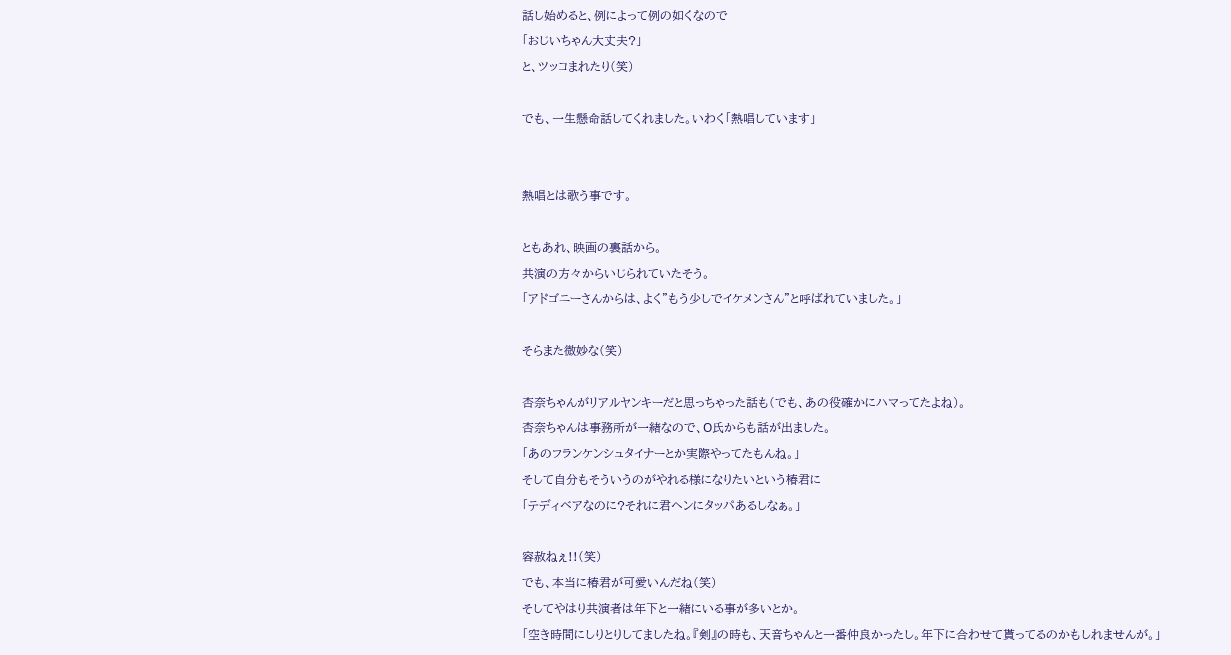話し始めると、例によって例の如くなので
「おじいちゃん大丈夫?」
と、ツッコまれたり(笑)

でも、一生懸命話してくれました。いわく「熱唱しています」


熱唱とは歌う事です。

ともあれ、映画の裏話から。
共演の方々からいじられていたそう。
「アドゴニーさんからは、よく"もう少しでイケメンさん"と呼ばれていました。」

そらまた微妙な(笑)

杏奈ちゃんがリアルヤンキーだと思っちゃった話も(でも、あの役確かにハマってたよね)。
杏奈ちゃんは事務所が一緒なので、O氏からも話が出ました。
「あのフランケンシュタイナーとか実際やってたもんね。」
そして自分もそういうのがやれる様になりたいという椿君に
「テディベアなのに?それに君ヘンにタッパあるしなぁ。」

容赦ねぇ!!(笑)
でも、本当に椿君が可愛いんだね(笑)
そしてやはり共演者は年下と一緒にいる事が多いとか。
「空き時間にしりとりしてましたね。『剣』の時も、天音ちゃんと一番仲良かったし。年下に合わせて貰ってるのかもしれませんが。」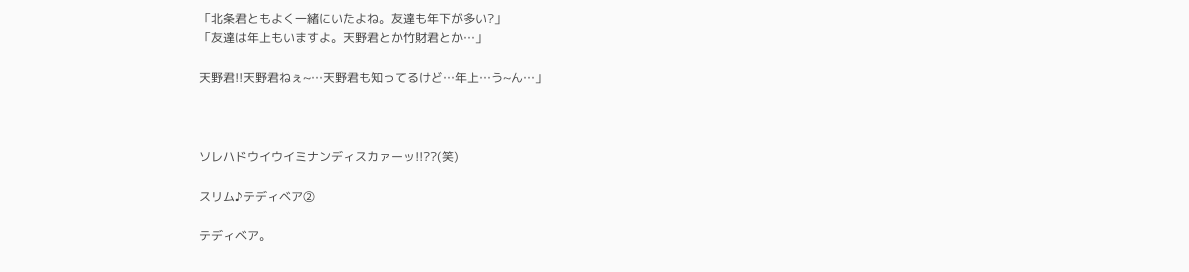「北条君ともよく一緒にいたよね。友達も年下が多い?」
「友達は年上もいますよ。天野君とか竹財君とか…」

天野君!!天野君ねぇ~…天野君も知ってるけど…年上…う~ん…」



ソレハドウイウイミナンディスカァーッ!!??(笑)

スリム♪テディベア②

テディベア。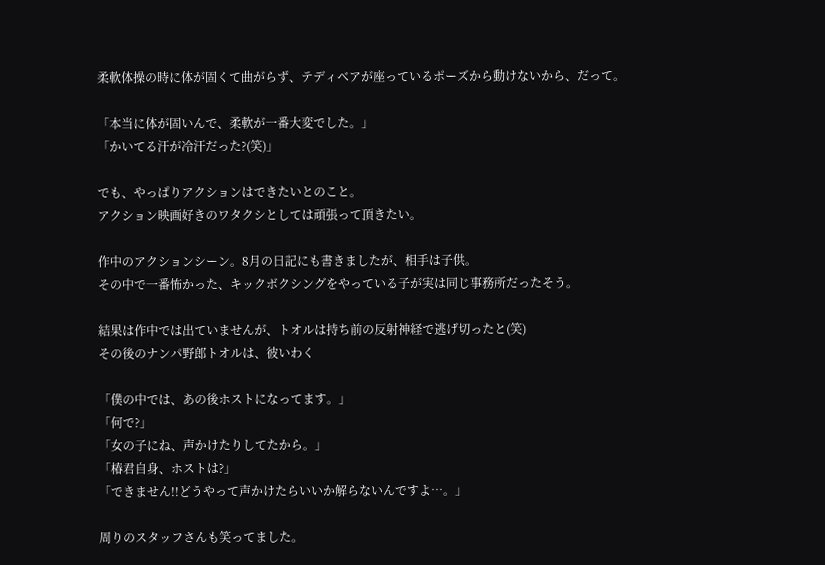柔軟体操の時に体が固くて曲がらず、テディベアが座っているポーズから動けないから、だって。

「本当に体が固いんで、柔軟が一番大変でした。」
「かいてる汗が冷汗だった?(笑)」

でも、やっぱりアクションはできたいとのこと。
アクション映画好きのワタクシとしては頑張って頂きたい。

作中のアクションシーン。8月の日記にも書きましたが、相手は子供。
その中で一番怖かった、キックボクシングをやっている子が実は同じ事務所だったそう。

結果は作中では出ていませんが、トオルは持ち前の反射神経で逃げ切ったと(笑)
その後のナンパ野郎トオルは、彼いわく

「僕の中では、あの後ホストになってます。」
「何で?」
「女の子にね、声かけたりしてたから。」
「椿君自身、ホストは?」
「できません!!どうやって声かけたらいいか解らないんですよ…。」

周りのスタッフさんも笑ってました。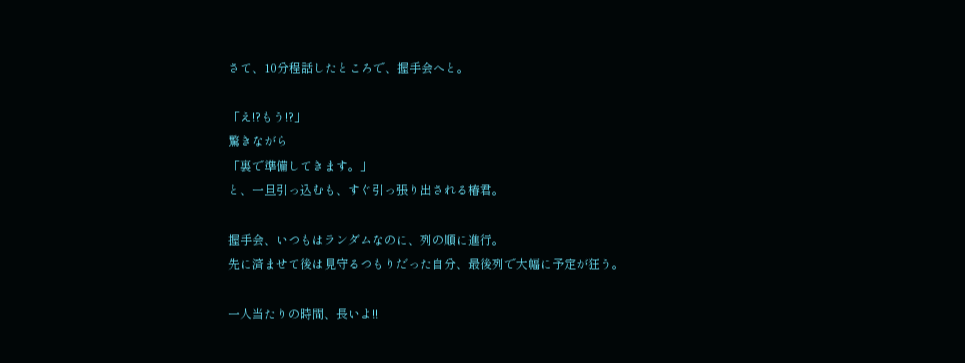さて、10分程話したところで、握手会へと。

「え!?もう!?」
驚きながら
「裏で準備してきます。」
と、一旦引っ込むも、すぐ引っ張り出される椿君。

握手会、いつもはランダムなのに、列の順に進行。
先に済ませて後は見守るつもりだった自分、最後列で大幅に予定が狂う。

一人当たりの時間、長いよ!!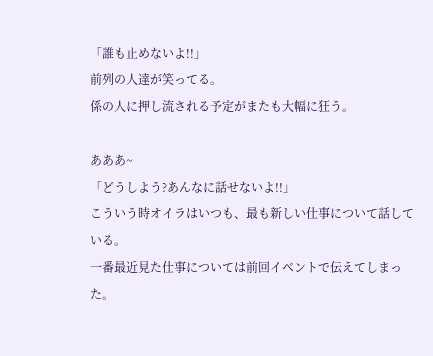「誰も止めないよ!!」
前列の人達が笑ってる。
係の人に押し流される予定がまたも大幅に狂う。

あああ~
「どうしよう?あんなに話せないよ!!」
こういう時オイラはいつも、最も新しい仕事について話している。
一番最近見た仕事については前回イベントで伝えてしまった。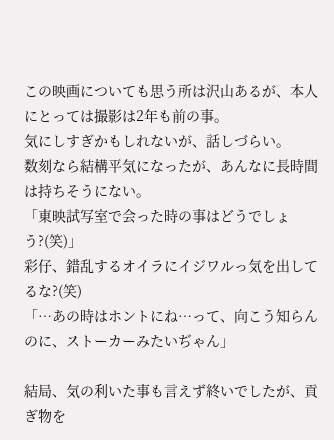この映画についても思う所は沢山あるが、本人にとっては撮影は2年も前の事。
気にしすぎかもしれないが、話しづらい。
数刻なら結構平気になったが、あんなに長時間は持ちそうにない。
「東映試写室で会った時の事はどうでしょう?(笑)」
彩仔、錯乱するオイラにイジワルっ気を出してるな?(笑)
「…あの時はホントにね…って、向こう知らんのに、ストーカーみたいぢゃん」

結局、気の利いた事も言えず終いでしたが、貢ぎ物を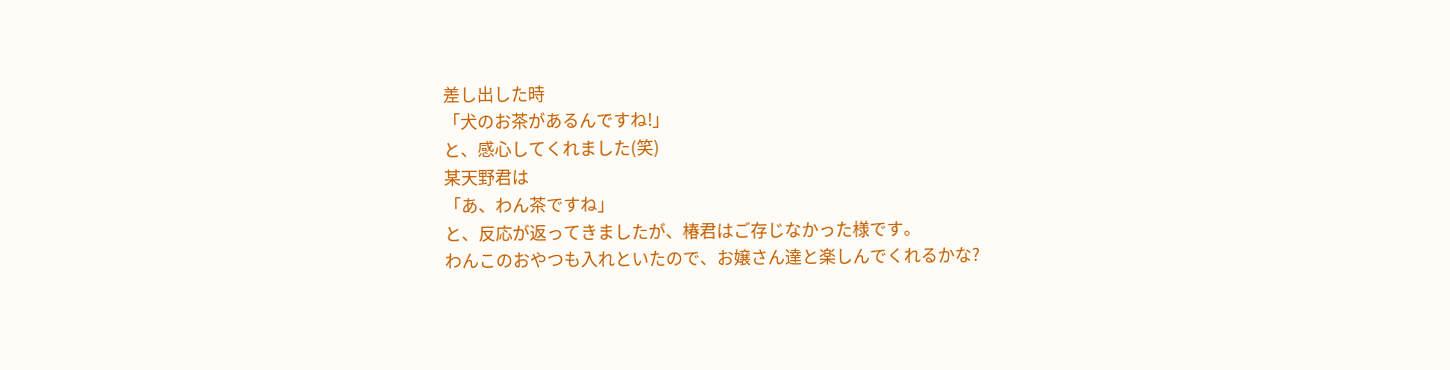差し出した時
「犬のお茶があるんですね!」
と、感心してくれました(笑)
某天野君は
「あ、わん茶ですね」
と、反応が返ってきましたが、椿君はご存じなかった様です。
わんこのおやつも入れといたので、お嬢さん達と楽しんでくれるかな?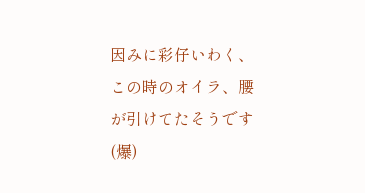因みに彩仔いわく、この時のオイラ、腰が引けてたそうです(爆)